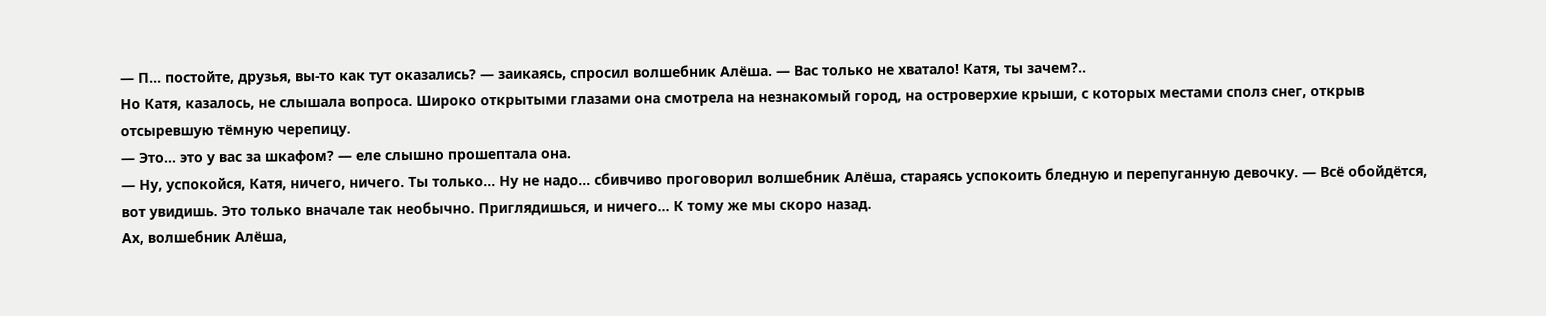— П… постойте, друзья, вы-то как тут оказались? — заикаясь, спросил волшебник Алёша. — Вас только не хватало! Катя, ты зачем?..
Но Катя, казалось, не слышала вопроса. Широко открытыми глазами она смотрела на незнакомый город, на островерхие крыши, с которых местами сполз снег, открыв отсыревшую тёмную черепицу.
— Это… это у вас за шкафом? — еле слышно прошептала она.
— Ну, успокойся, Катя, ничего, ничего. Ты только… Ну не надо… сбивчиво проговорил волшебник Алёша, стараясь успокоить бледную и перепуганную девочку. — Всё обойдётся, вот увидишь. Это только вначале так необычно. Приглядишься, и ничего… К тому же мы скоро назад.
Ах, волшебник Алёша,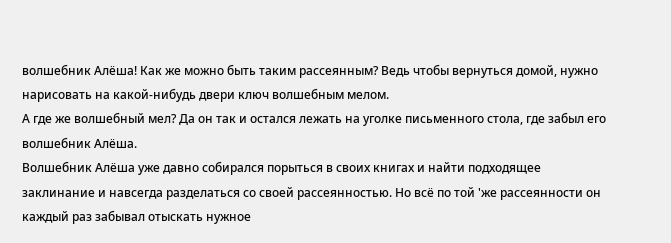волшебник Алёша! Как же можно быть таким рассеянным? Ведь чтобы вернуться домой, нужно нарисовать на какой-нибудь двери ключ волшебным мелом.
А где же волшебный мел? Да он так и остался лежать на уголке письменного стола, где забыл его волшебник Алёша.
Волшебник Алёша уже давно собирался порыться в своих книгах и найти подходящее заклинание и навсегда разделаться со своей рассеянностью. Но всё по той 'же рассеянности он каждый раз забывал отыскать нужное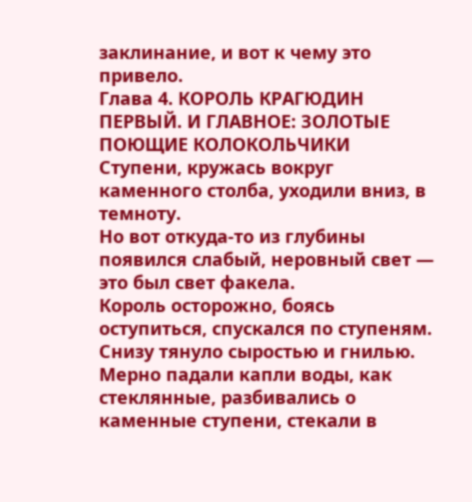заклинание, и вот к чему это привело.
Глава 4. КОРОЛЬ КРАГЮДИН ПЕРВЫЙ. И ГЛАВНОЕ: ЗОЛОТЫЕ ПОЮЩИЕ КОЛОКОЛЬЧИКИ
Ступени, кружась вокруг каменного столба, уходили вниз, в темноту.
Но вот откуда-то из глубины появился слабый, неровный свет — это был свет факела.
Король осторожно, боясь оступиться, спускался по ступеням. Снизу тянуло сыростью и гнилью. Мерно падали капли воды, как стеклянные, разбивались о каменные ступени, стекали в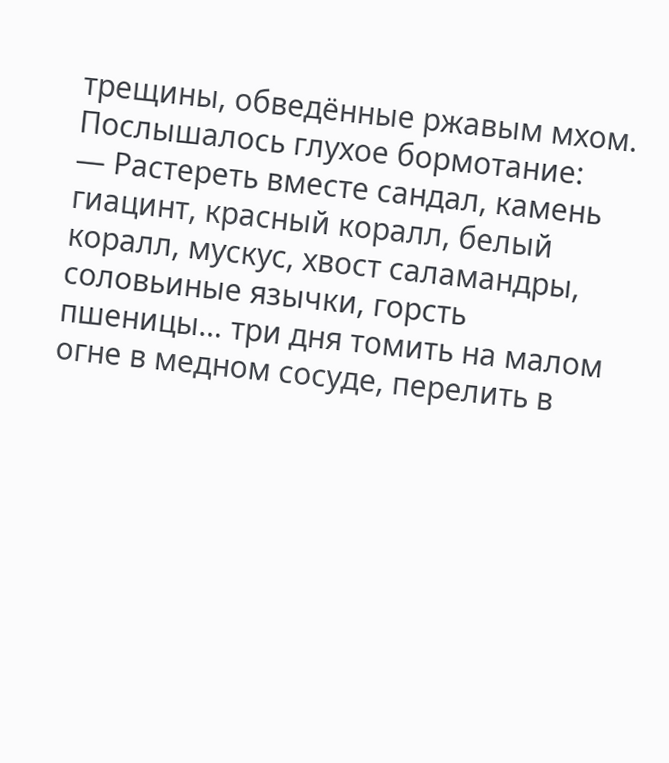трещины, обведённые ржавым мхом.
Послышалось глухое бормотание:
— Растереть вместе сандал, камень гиацинт, красный коралл, белый коралл, мускус, хвост саламандры, соловьиные язычки, горсть пшеницы… три дня томить на малом огне в медном сосуде, перелить в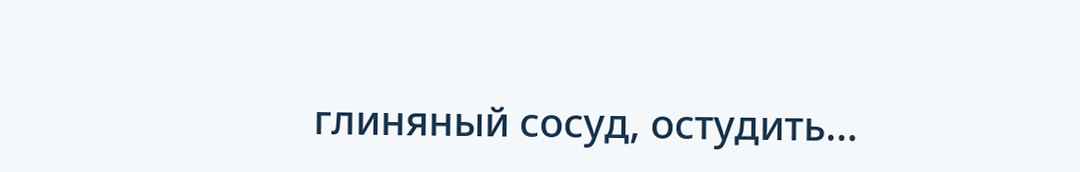глиняный сосуд, остудить…